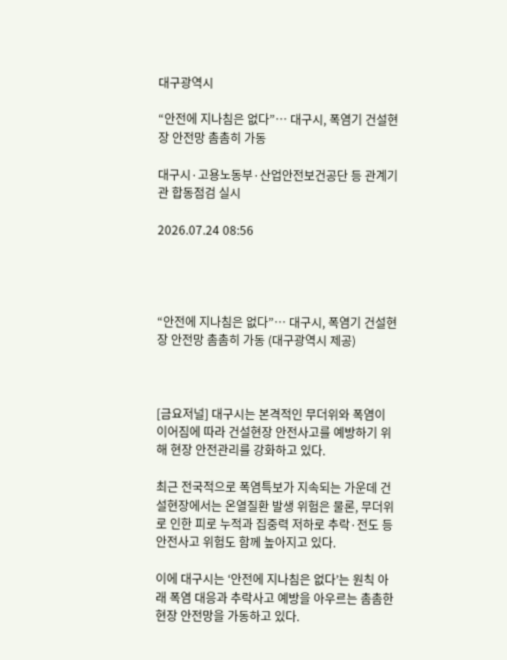대구광역시

“안전에 지나침은 없다”… 대구시, 폭염기 건설현장 안전망 촘촘히 가동

대구시·고용노동부·산업안전보건공단 등 관계기관 합동점검 실시

2026.07.24 08:56




“안전에 지나침은 없다”… 대구시, 폭염기 건설현장 안전망 촘촘히 가동 (대구광역시 제공)



[금요저널] 대구시는 본격적인 무더위와 폭염이 이어짐에 따라 건설현장 안전사고를 예방하기 위해 현장 안전관리를 강화하고 있다.

최근 전국적으로 폭염특보가 지속되는 가운데 건설현장에서는 온열질환 발생 위험은 물론, 무더위로 인한 피로 누적과 집중력 저하로 추락·전도 등 안전사고 위험도 함께 높아지고 있다.

이에 대구시는 ‘안전에 지나침은 없다’는 원칙 아래 폭염 대응과 추락사고 예방을 아우르는 촘촘한 현장 안전망을 가동하고 있다.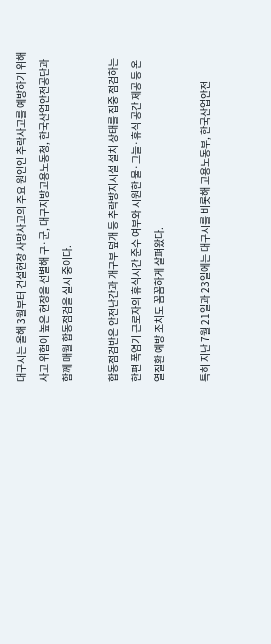대구시는 올해 3월부터 건설현장 사망사고의 주요 원인인 추락사고를 예방하기 위해 사고 위험이 높은 현장을 선별해 구·군, 대구지방고용노동청, 한국산업안전공단과 함께 매월 합동점검을 실시 중이다.

합동점검반은 안전난간과 개구부 덮개 등 추락방지시설 설치 상태를 집중 점검하는 한편 폭염기 근로자의 휴식시간 준수 여부와 시원한 물·그늘·휴식 공간 제공 등 온열질환 예방 조치도 꼼꼼하게 살펴왔다.

특히 지난 7월 21일과 23일에는 대구시를 비롯해 고용노동부, 한국산업안전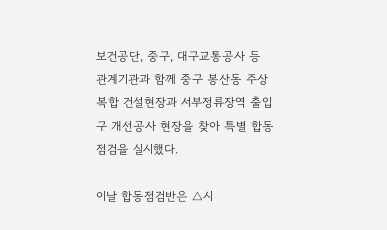보건공단, 중구, 대구교통공사 등 관계기관과 함께 중구 봉산동 주상복합 건설현장과 서부정류장역 출입구 개선공사 현장을 찾아 특별 합동점검을 실시했다.

이날 합동점검반은 △시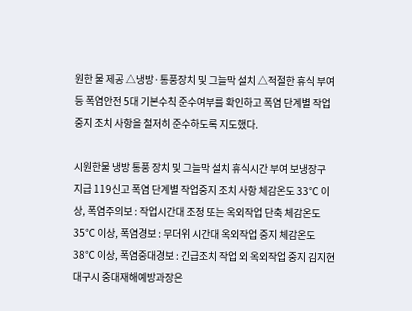원한 물 제공 △냉방·통풍장치 및 그늘막 설치 △적절한 휴식 부여 등 폭염안전 5대 기본수칙 준수여부를 확인하고 폭염 단계별 작업중지 조치 사항을 철저히 준수하도록 지도했다.

시원한물 냉방 통풍 장치 및 그늘막 설치 휴식시간 부여 보냉장구 지급 119신고 폭염 단계별 작업중지 조치 사항 체감온도 33℃ 이상, 폭염주의보 : 작업시간대 조정 또는 옥외작업 단축 체감온도 35℃ 이상, 폭염경보 : 무더위 시간대 옥외작업 중지 체감온도 38℃ 이상, 폭염중대경보 : 긴급조치 작업 외 옥외작업 중지 김지현 대구시 중대재해예방과장은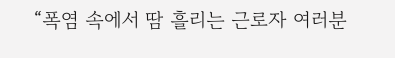“폭염 속에서 땀 흘리는 근로자 여러분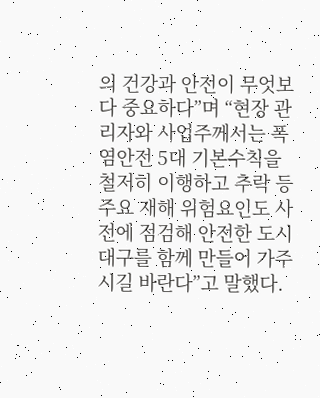의 건강과 안전이 무엇보다 중요하다”며 “현장 관리자와 사업주께서는 폭염안전 5대 기본수칙을 철저히 이행하고 추락 등 주요 재해 위험요인도 사전에 점검해 안전한 도시 대구를 함께 만들어 가주시길 바란다”고 말했다.